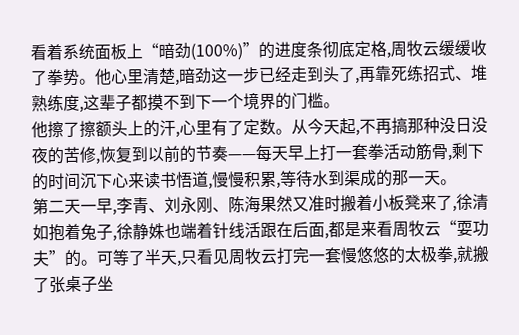看着系统面板上“暗劲(100%)”的进度条彻底定格,周牧云缓缓收了拳势。他心里清楚,暗劲这一步已经走到头了,再靠死练招式、堆熟练度,这辈子都摸不到下一个境界的门槛。
他擦了擦额头上的汗,心里有了定数。从今天起,不再搞那种没日没夜的苦修,恢复到以前的节奏——每天早上打一套拳活动筋骨,剩下的时间沉下心来读书悟道,慢慢积累,等待水到渠成的那一天。
第二天一早,李青、刘永刚、陈海果然又准时搬着小板凳来了,徐清如抱着兔子,徐静姝也端着针线活跟在后面,都是来看周牧云“耍功夫”的。可等了半天,只看见周牧云打完一套慢悠悠的太极拳,就搬了张桌子坐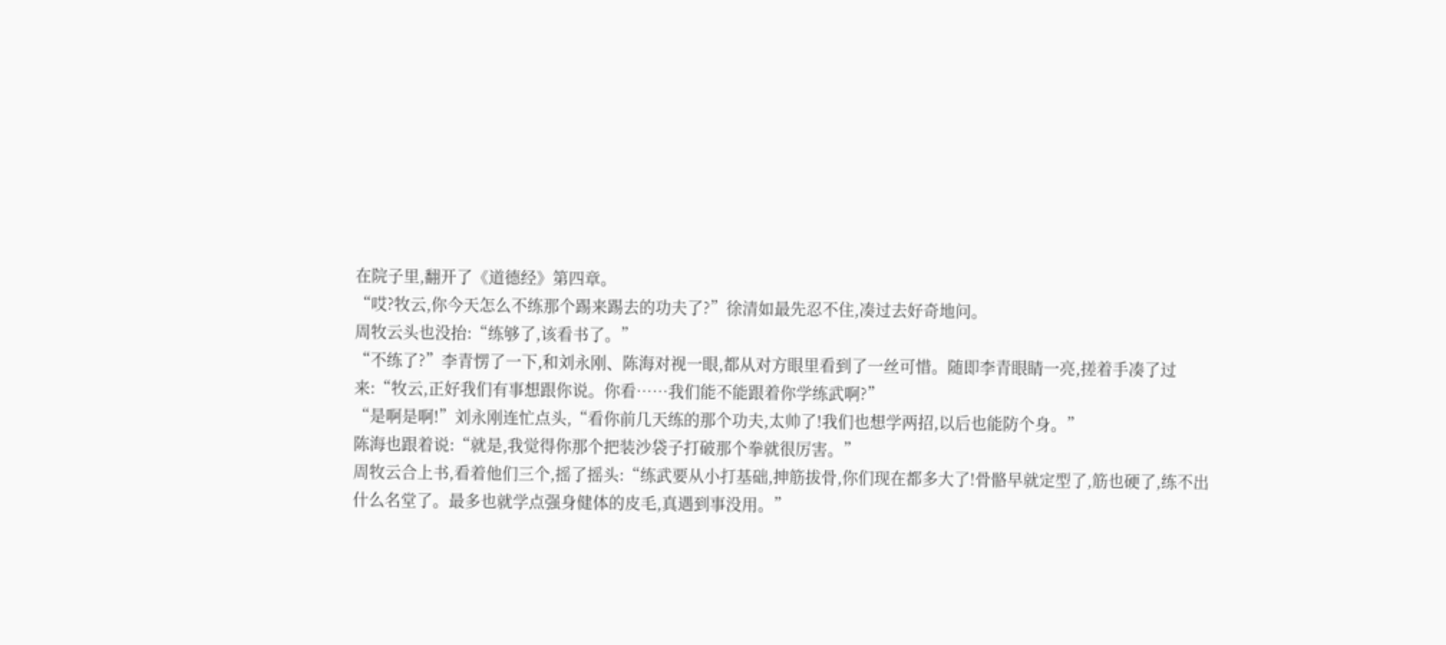在院子里,翻开了《道德经》第四章。
“哎?牧云,你今天怎么不练那个踢来踢去的功夫了?”徐清如最先忍不住,凑过去好奇地问。
周牧云头也没抬:“练够了,该看书了。”
“不练了?”李青愣了一下,和刘永刚、陈海对视一眼,都从对方眼里看到了一丝可惜。随即李青眼睛一亮,搓着手凑了过来:“牧云,正好我们有事想跟你说。你看……我们能不能跟着你学练武啊?”
“是啊是啊!”刘永刚连忙点头,“看你前几天练的那个功夫,太帅了!我们也想学两招,以后也能防个身。”
陈海也跟着说:“就是,我觉得你那个把装沙袋子打破那个拳就很厉害。”
周牧云合上书,看着他们三个,摇了摇头:“练武要从小打基础,抻筋拔骨,你们现在都多大了!骨骼早就定型了,筋也硬了,练不出什么名堂了。最多也就学点强身健体的皮毛,真遇到事没用。”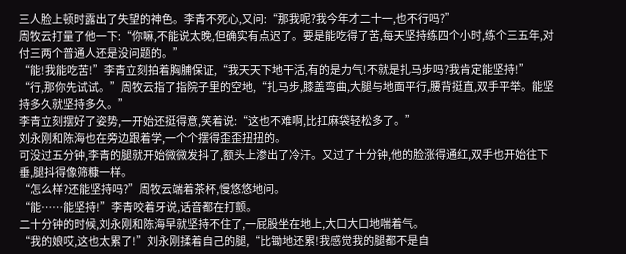三人脸上顿时露出了失望的神色。李青不死心,又问:“那我呢?我今年才二十一,也不行吗?”
周牧云打量了他一下:“你嘛,不能说太晚,但确实有点迟了。要是能吃得了苦,每天坚持练四个小时,练个三五年,对付三两个普通人还是没问题的。”
“能!我能吃苦!”李青立刻拍着胸脯保证,“我天天下地干活,有的是力气!不就是扎马步吗?我肯定能坚持!”
“行,那你先试试。”周牧云指了指院子里的空地,“扎马步,膝盖弯曲,大腿与地面平行,腰背挺直,双手平举。能坚持多久就坚持多久。”
李青立刻摆好了姿势,一开始还挺得意,笑着说:“这也不难啊,比扛麻袋轻松多了。”
刘永刚和陈海也在旁边跟着学,一个个摆得歪歪扭扭的。
可没过五分钟,李青的腿就开始微微发抖了,额头上渗出了冷汗。又过了十分钟,他的脸涨得通红,双手也开始往下垂,腿抖得像筛糠一样。
“怎么样?还能坚持吗?”周牧云端着茶杯,慢悠悠地问。
“能……能坚持!”李青咬着牙说,话音都在打颤。
二十分钟的时候,刘永刚和陈海早就坚持不住了,一屁股坐在地上,大口大口地喘着气。
“我的娘哎,这也太累了!”刘永刚揉着自己的腿,“比锄地还累!我感觉我的腿都不是自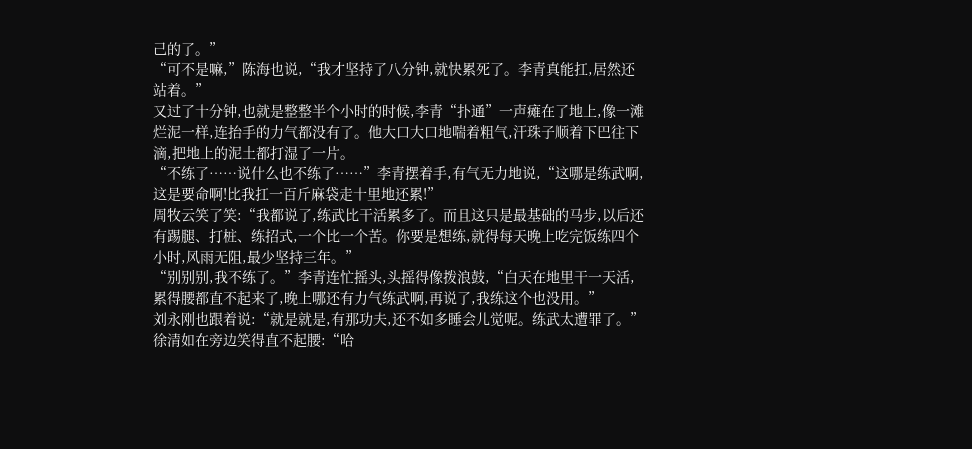己的了。”
“可不是嘛,”陈海也说,“我才坚持了八分钟,就快累死了。李青真能扛,居然还站着。”
又过了十分钟,也就是整整半个小时的时候,李青“扑通”一声瘫在了地上,像一滩烂泥一样,连抬手的力气都没有了。他大口大口地喘着粗气,汗珠子顺着下巴往下滴,把地上的泥土都打湿了一片。
“不练了……说什么也不练了……”李青摆着手,有气无力地说,“这哪是练武啊,这是要命啊!比我扛一百斤麻袋走十里地还累!”
周牧云笑了笑:“我都说了,练武比干活累多了。而且这只是最基础的马步,以后还有踢腿、打桩、练招式,一个比一个苦。你要是想练,就得每天晚上吃完饭练四个小时,风雨无阻,最少坚持三年。”
“别别别,我不练了。”李青连忙摇头,头摇得像拨浪鼓,“白天在地里干一天活,累得腰都直不起来了,晚上哪还有力气练武啊,再说了,我练这个也没用。”
刘永刚也跟着说:“就是就是,有那功夫,还不如多睡会儿觉呢。练武太遭罪了。”
徐清如在旁边笑得直不起腰:“哈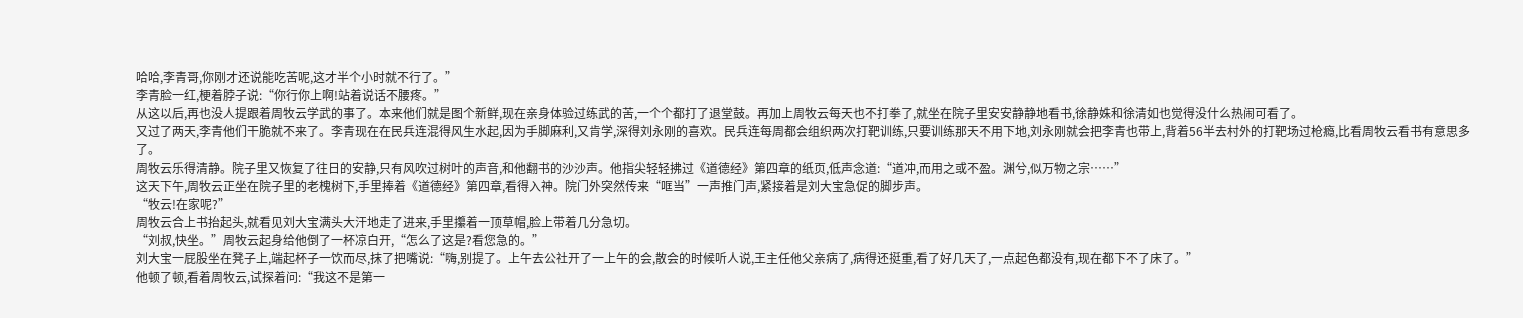哈哈,李青哥,你刚才还说能吃苦呢,这才半个小时就不行了。”
李青脸一红,梗着脖子说:“你行你上啊!站着说话不腰疼。”
从这以后,再也没人提跟着周牧云学武的事了。本来他们就是图个新鲜,现在亲身体验过练武的苦,一个个都打了退堂鼓。再加上周牧云每天也不打拳了,就坐在院子里安安静静地看书,徐静姝和徐清如也觉得没什么热闹可看了。
又过了两天,李青他们干脆就不来了。李青现在在民兵连混得风生水起,因为手脚麻利,又肯学,深得刘永刚的喜欢。民兵连每周都会组织两次打靶训练,只要训练那天不用下地,刘永刚就会把李青也带上,背着56半去村外的打靶场过枪瘾,比看周牧云看书有意思多了。
周牧云乐得清静。院子里又恢复了往日的安静,只有风吹过树叶的声音,和他翻书的沙沙声。他指尖轻轻拂过《道德经》第四章的纸页,低声念道:“道冲,而用之或不盈。渊兮,似万物之宗……”
这天下午,周牧云正坐在院子里的老槐树下,手里捧着《道德经》第四章,看得入神。院门外突然传来“哐当”一声推门声,紧接着是刘大宝急促的脚步声。
“牧云!在家呢?”
周牧云合上书抬起头,就看见刘大宝满头大汗地走了进来,手里攥着一顶草帽,脸上带着几分急切。
“刘叔,快坐。”周牧云起身给他倒了一杯凉白开,“怎么了这是?看您急的。”
刘大宝一屁股坐在凳子上,端起杯子一饮而尽,抹了把嘴说:“嗨,别提了。上午去公社开了一上午的会,散会的时候听人说,王主任他父亲病了,病得还挺重,看了好几天了,一点起色都没有,现在都下不了床了。”
他顿了顿,看着周牧云,试探着问:“我这不是第一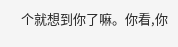个就想到你了嘛。你看,你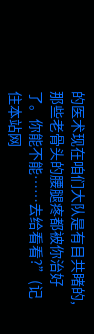的医术现在咱们大队是有目共睹的,那些老骨头的腰腿疼都被你治好了。你能不能……去给看看?”(记住本站网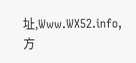址,Www.WX52.info,方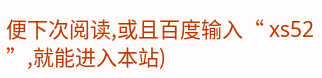便下次阅读,或且百度输入“ xs52 ”,就能进入本站)